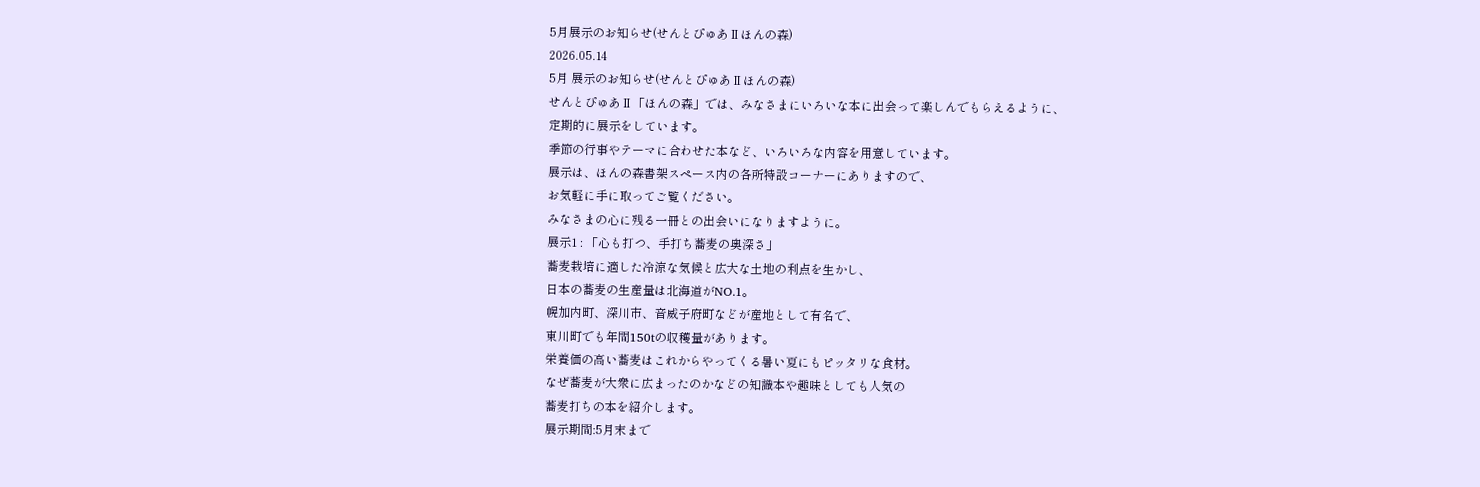5月展示のお知らせ(せんとぴゅあⅡほんの森)
2026.05.14
5月 展示のお知らせ(せんとぴゅあⅡほんの森)
せんとぴゅあⅡ「ほんの森」では、みなさまにいろいな本に出会って楽しんでもらえるように、
定期的に展示をしています。
季節の行事やテーマに合わせた本など、いろいろな内容を用意しています。
展示は、ほんの森書架スペース内の各所特設コーナーにありますので、
お気軽に手に取ってご覧ください。
みなさまの心に残る一冊との出会いになりますように。
展示1 : 「心も打つ、手打ち蕎麦の奥深さ」
蕎麦栽培に適した冷涼な気候と広大な土地の利点を生かし、
日本の蕎麦の生産量は北海道がNO.1。
幌加内町、深川市、音威子府町などが産地として有名で、
東川町でも年間150tの収穫量があります。
栄養価の高い蕎麦はこれからやってくる暑い夏にもピッタリな食材。
なぜ蕎麦が大衆に広まったのかなどの知識本や趣味としても人気の
蕎麦打ちの本を紹介します。
展示期間:5月末まで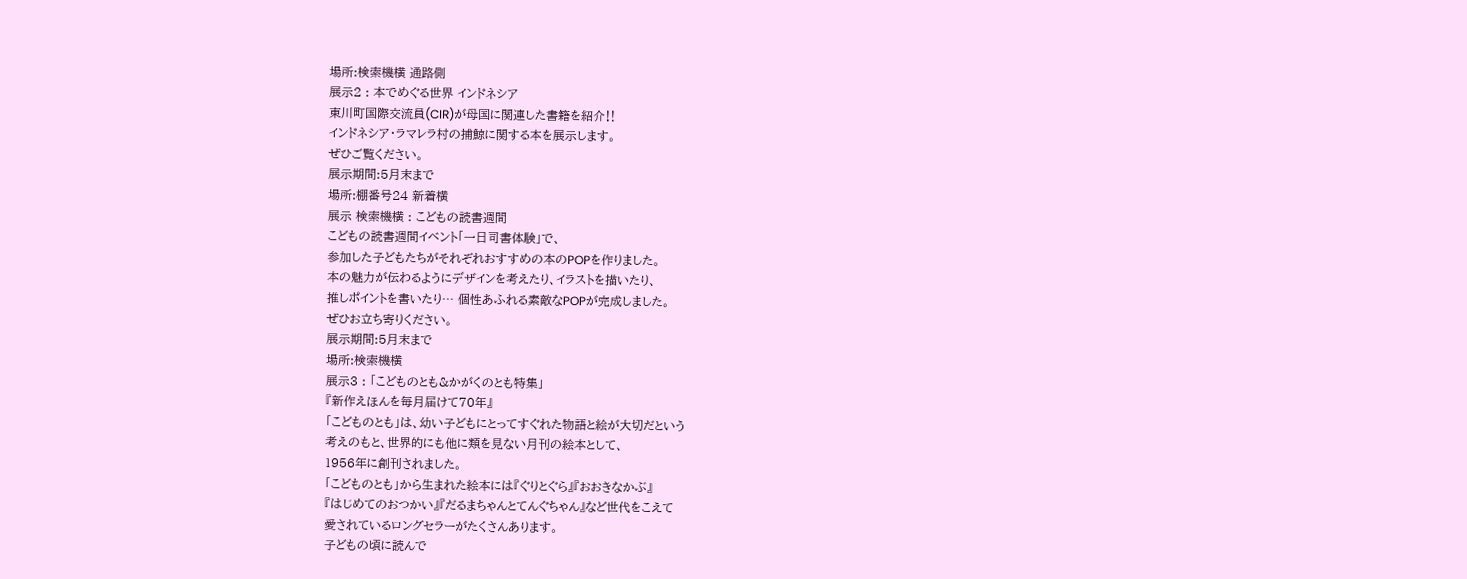場所:検索機横 通路側
展示2 : 本でめぐる世界 インドネシア
東川町国際交流員(CIR)が母国に関連した書籍を紹介‼
インドネシア・ラマレラ村の捕鯨に関する本を展示します。
ぜひご覧ください。
展示期間:5月末まで
場所:棚番号24 新着横
展示 検索機横 : こどもの読書週間
こどもの読書週間イベント「一日司書体験」で、
参加した子どもたちがそれぞれおすすめの本のPOPを作りました。
本の魅力が伝わるようにデザインを考えたり、イラストを描いたり、
推しポイントを書いたり… 個性あふれる素敵なPOPが完成しました。
ぜひお立ち寄りください。
展示期間:5月末まで
場所:検索機横
展示3 : 「こどものとも&かがくのとも特集」
『新作えほんを毎月届けて70年』
「こどものとも」は、幼い子どもにとってすぐれた物語と絵が大切だという
考えのもと、世界的にも他に類を見ない月刊の絵本として、
1956年に創刊されました。
「こどものとも」から生まれた絵本には『ぐりとぐら』『おおきなかぶ』
『はじめてのおつかい』『だるまちゃんとてんぐちゃん』など世代をこえて
愛されているロングセラーがたくさんあります。
子どもの頃に読んで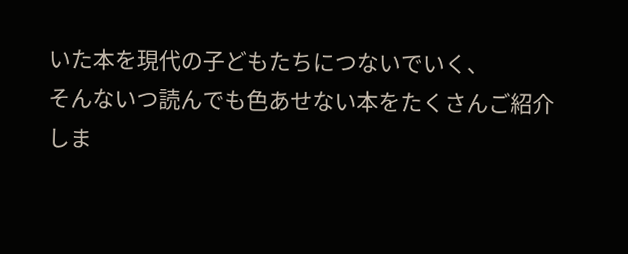いた本を現代の子どもたちにつないでいく、
そんないつ読んでも色あせない本をたくさんご紹介しま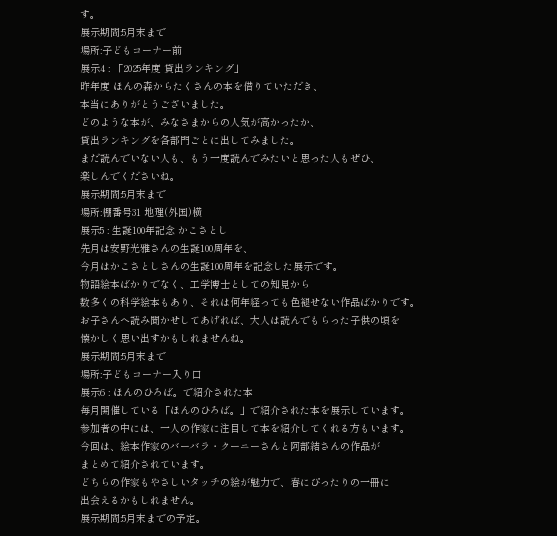す。
展示期間:5月末まで
場所:子どもコーナー前
展示4 : 「2025年度 貸出ランキング」
昨年度 ほんの森からたくさんの本を借りていただき、
本当にありがとうございました。
どのような本が、みなさまからの人気が高かったか、
貸出ランキングを各部門ごとに出してみました。
まだ読んでいない人も、もう一度読んでみたいと思った人もぜひ、
楽しんでくださいね。
展示期間:5月末まで
場所:棚番号31 地理(外国)横
展示5 : 生誕100年記念 かこさとし
先月は安野光雅さんの生誕100周年を、
今月はかこさとしさんの生誕100周年を記念した展示です。
物語絵本ばかりでなく、工学博士としての知見から
数多くの科学絵本もあり、それは何年経っても色褪せない作品ばかりです。
お子さんへ読み聞かせしてあげれば、大人は読んでもらった子供の頃を
懐かしく思い出すかもしれませんね。
展示期間:5月末まで
場所:子どもコーナー入り口
展示6 : ほんのひろば。で紹介された本
毎月開催している「ほんのひろば。」で紹介された本を展示しています。
参加者の中には、一人の作家に注目して本を紹介してくれる方もいます。
今回は、絵本作家のバーバラ・クーニーさんと阿部結さんの作品が
まとめて紹介されています。
どちらの作家もやさしいタッチの絵が魅力で、春にぴったりの一冊に
出会えるかもしれません。
展示期間:5月末までの予定。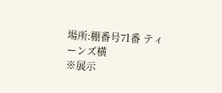場所:棚番号71番 ティーンズ横
※展示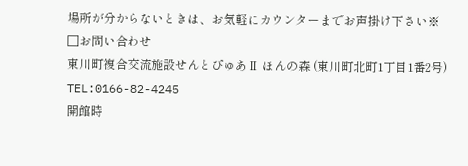場所が分からないときは、お気軽にカウンターまでお声掛け下さい※
□お問い合わせ
東川町複合交流施設せんとぴゅあⅡ ほんの森 (東川町北町1丁目1番2号)
TEL:0166-82-4245
開館時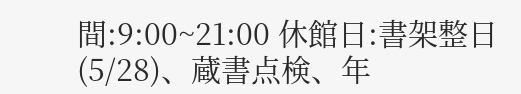間:9:00~21:00 休館日:書架整日(5/28)、蔵書点検、年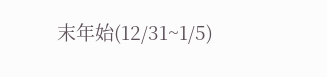末年始(12/31~1/5)